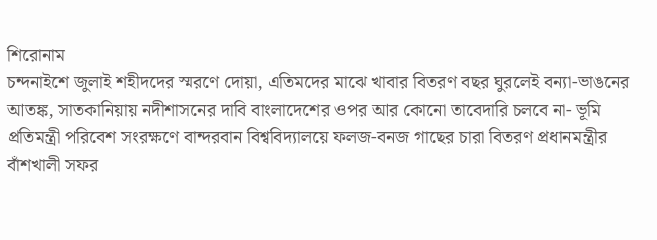শিরোনাম
চন্দনাইশে জুলাই শহীদদের স্মরণে দোয়া, এতিমদের মাঝে খাবার বিতরণ বছর ঘুরলেই বন্যা-ভাঙনের আতঙ্ক, সাতকানিয়ায় নদীশাসনের দাবি বাংলাদেশের ওপর আর কোনো তাবেদারি চলবে না- ভূমি প্রতিমন্ত্রী পরিবেশ সংরক্ষণে বান্দরবান বিশ্ববিদ্যালয়ে ফলজ-বনজ গাছের চারা বিতরণ প্রধানমন্ত্রীর বাঁশখালী সফর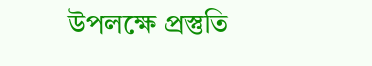উপলক্ষে প্রস্তুতি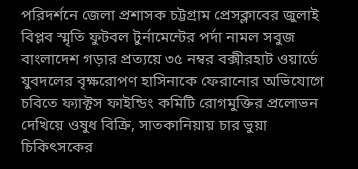পরিদর্শনে জেলা প্রশাসক চট্টগ্রাম প্রেসক্লাবের জুলাই বিপ্লব স্মৃতি ফুটবল টুর্নামেন্টের পর্দা নামল সবুজ বাংলাদেশ গড়ার প্রত্যয়ে ৩৫ নম্বর বক্সীরহাট ওয়ার্ডে যুবদলের বৃক্ষরোপণ হাসিনাকে ফেরানোর অভিযোগে চবিতে ফ্যাক্টস ফাইন্ডিং কমিটি রোগমুক্তির প্রলোভন দেখিয়ে ওষুধ বিক্রি, সাতকানিয়ায় চার ভুয়া চিকিৎসকের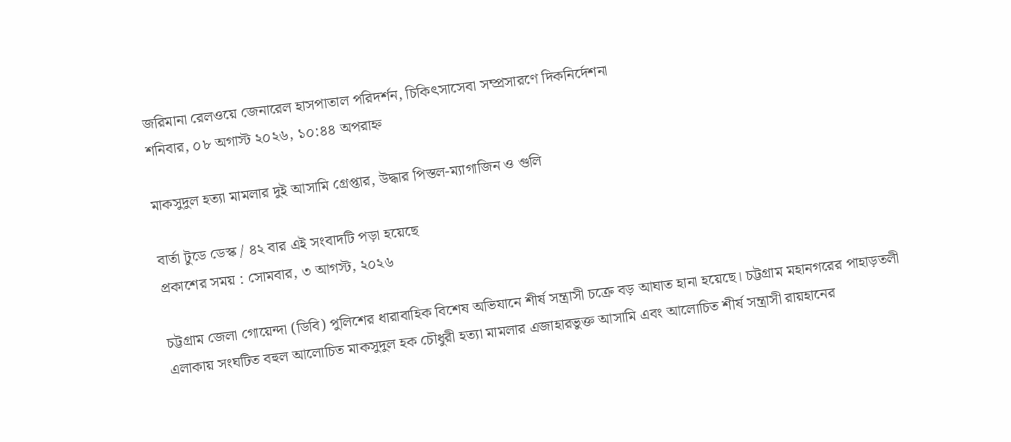জরিমানা রেলওয়ে জেনারেল হাসপাতাল পরিদর্শন, চিকিৎসাসেবা সম্প্রসারণে দিকনির্দেশনা
শনিবার, ০৮ অগাস্ট ২০২৬, ১০:৪৪ অপরাহ্ন

মাকসুদুল হত্যা মামলার দুই আসামি গ্রেপ্তার, উদ্ধার পিস্তল-ম্যাগাজিন ও গুলি

বার্তা টুডে ডেস্ক / ৪২ বার এই সংবাদটি পড়া হয়েছে
প্রকাশের সময় : সোমবার, ৩ আগস্ট, ২০২৬

চট্টগ্রাম জেলা গোয়েন্দা (ডিবি) পুলিশের ধারাবাহিক বিশেষ অভিযানে শীর্ষ সন্ত্রাসী চক্রে বড় আঘাত হানা হয়েছে। চট্টগ্রাম মহানগরের পাহাড়তলী এলাকায় সংঘটিত বহুল আলোচিত মাকসুদুল হক চৌধুরী হত্যা মামলার এজাহারভুক্ত আসামি এবং আলোচিত শীর্ষ সন্ত্রাসী রায়হানের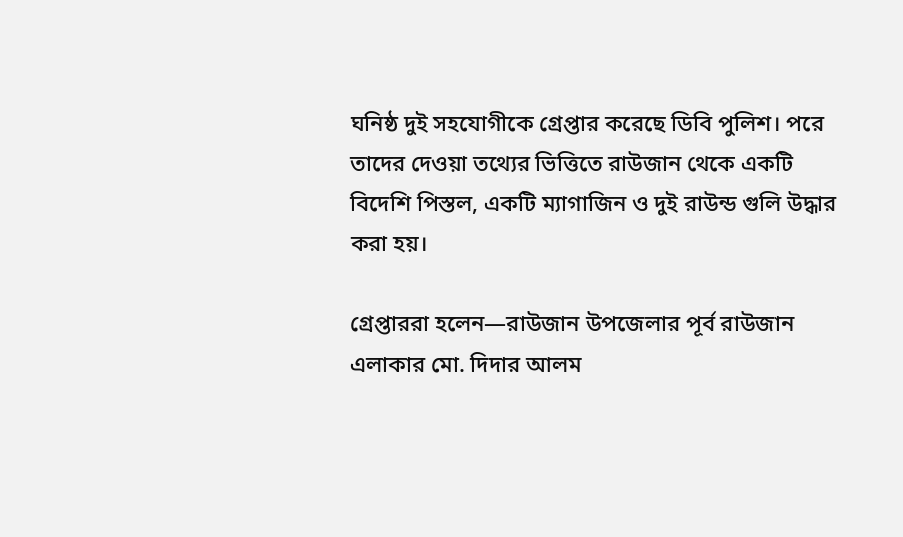ঘনিষ্ঠ দুই সহযোগীকে গ্রেপ্তার করেছে ডিবি পুলিশ। পরে তাদের দেওয়া তথ্যের ভিত্তিতে রাউজান থেকে একটি বিদেশি পিস্তল, একটি ম্যাগাজিন ও দুই রাউন্ড গুলি উদ্ধার করা হয়।

গ্রেপ্তাররা হলেন—রাউজান উপজেলার পূর্ব রাউজান এলাকার মো. দিদার আলম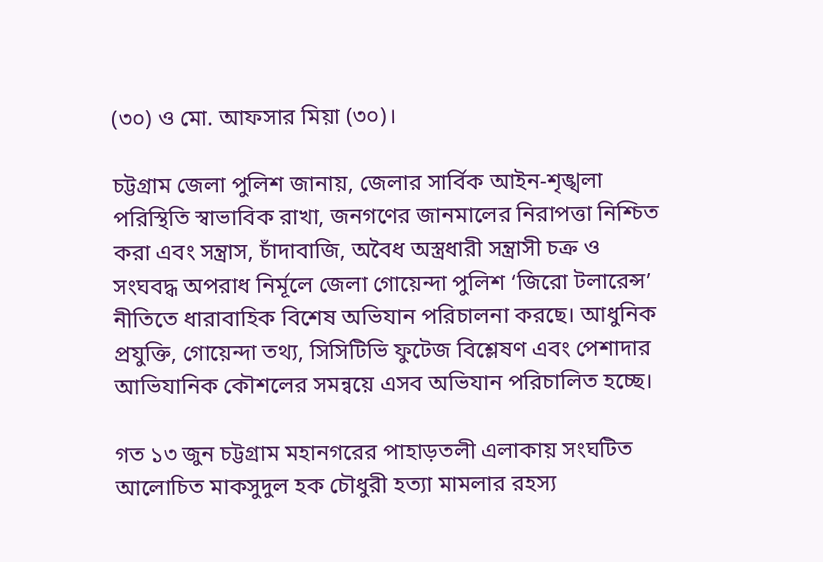(৩০) ও মো. আফসার মিয়া (৩০)।

চট্টগ্রাম জেলা পুলিশ জানায়, জেলার সার্বিক আইন-শৃঙ্খলা পরিস্থিতি স্বাভাবিক রাখা, জনগণের জানমালের নিরাপত্তা নিশ্চিত করা এবং সন্ত্রাস, চাঁদাবাজি, অবৈধ অস্ত্রধারী সন্ত্রাসী চক্র ও সংঘবদ্ধ অপরাধ নির্মূলে জেলা গোয়েন্দা পুলিশ ‘জিরো টলারেন্স’ নীতিতে ধারাবাহিক বিশেষ অভিযান পরিচালনা করছে। আধুনিক প্রযুক্তি, গোয়েন্দা তথ্য, সিসিটিভি ফুটেজ বিশ্লেষণ এবং পেশাদার আভিযানিক কৌশলের সমন্বয়ে এসব অভিযান পরিচালিত হচ্ছে।

গত ১৩ জুন চট্টগ্রাম মহানগরের পাহাড়তলী এলাকায় সংঘটিত আলোচিত মাকসুদুল হক চৌধুরী হত্যা মামলার রহস্য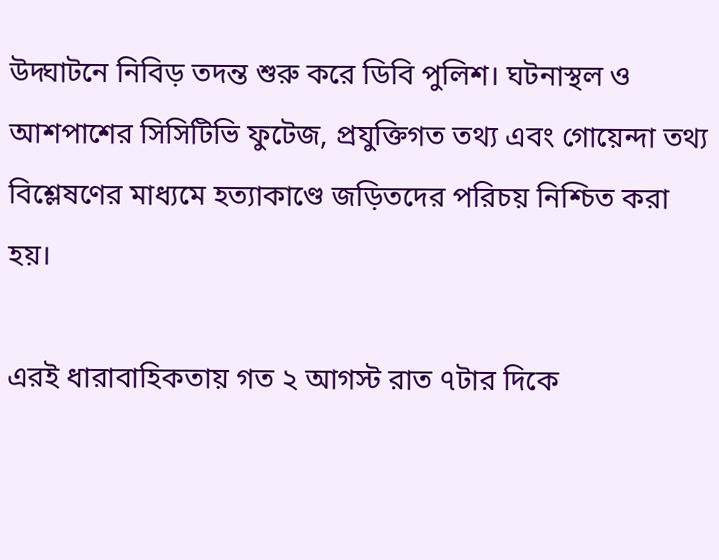উদ্ঘাটনে নিবিড় তদন্ত শুরু করে ডিবি পুলিশ। ঘটনাস্থল ও আশপাশের সিসিটিভি ফুটেজ, প্রযুক্তিগত তথ্য এবং গোয়েন্দা তথ্য বিশ্লেষণের মাধ্যমে হত্যাকাণ্ডে জড়িতদের পরিচয় নিশ্চিত করা হয়।

এরই ধারাবাহিকতায় গত ২ আগস্ট রাত ৭টার দিকে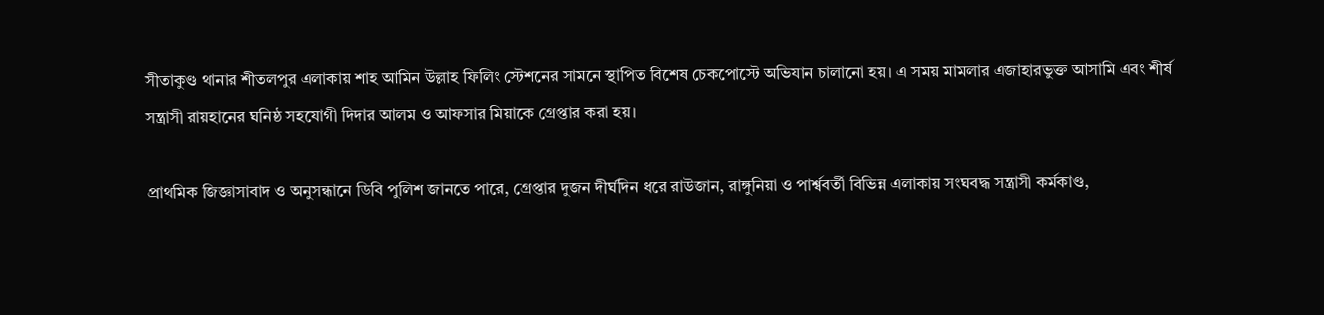সীতাকুণ্ড থানার শীতলপুর এলাকায় শাহ আমিন উল্লাহ ফিলিং স্টেশনের সামনে স্থাপিত বিশেষ চেকপোস্টে অভিযান চালানো হয়। এ সময় মামলার এজাহারভুক্ত আসামি এবং শীর্ষ সন্ত্রাসী রায়হানের ঘনিষ্ঠ সহযোগী দিদার আলম ও আফসার মিয়াকে গ্রেপ্তার করা হয়।

প্রাথমিক জিজ্ঞাসাবাদ ও অনুসন্ধানে ডিবি পুলিশ জানতে পারে, গ্রেপ্তার দুজন দীর্ঘদিন ধরে রাউজান, রাঙ্গুনিয়া ও পার্শ্ববর্তী বিভিন্ন এলাকায় সংঘবদ্ধ সন্ত্রাসী কর্মকাণ্ড,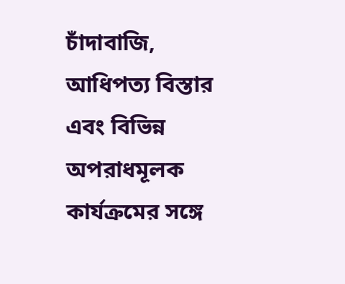চাঁদাবাজি, আধিপত্য বিস্তার এবং বিভিন্ন অপরাধমূলক কার্যক্রমের সঙ্গে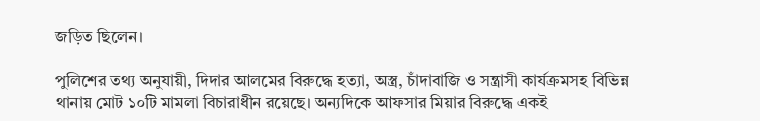জড়িত ছিলেন।

পুলিশের তথ্য অনুযায়ী, দিদার আলমের বিরুদ্ধে হত্যা, অস্ত্র, চাঁদাবাজি ও সন্ত্রাসী কার্যক্রমসহ বিভিন্ন থানায় মোট ১০টি মামলা বিচারাধীন রয়েছে। অন্যদিকে আফসার মিয়ার বিরুদ্ধে একই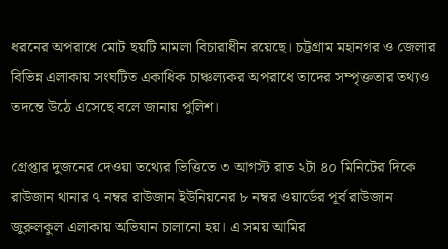ধরনের অপরাধে মোট ছয়টি মামলা বিচারাধীন রয়েছে। চট্টগ্রাম মহানগর ও জেলার বিভিন্ন এলাকায় সংঘটিত একাধিক চাঞ্চল্যকর অপরাধে তাদের সম্পৃক্ততার তথ্যও তদন্তে উঠে এসেছে বলে জানায় পুলিশ।

গ্রেপ্তার দুজনের দেওয়া তথ্যের ভিত্তিতে ৩ আগস্ট রাত ২টা ৪০ মিনিটের দিকে রাউজান থানার ৭ নম্বর রাউজান ইউনিয়নের ৮ নম্বর ওয়ার্ডের পূর্ব রাউজান জুরুলকুল এলাকায় অভিযান চালানো হয়। এ সময় আমির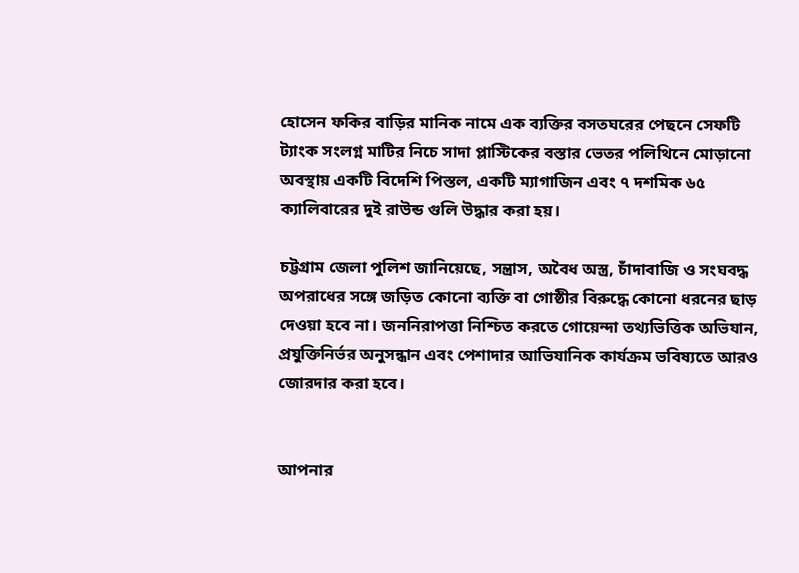হোসেন ফকির বাড়ির মানিক নামে এক ব্যক্তির বসতঘরের পেছনে সেফটি ট্যাংক সংলগ্ন মাটির নিচে সাদা প্লাস্টিকের বস্তার ভেতর পলিথিনে মোড়ানো অবস্থায় একটি বিদেশি পিস্তল, একটি ম্যাগাজিন এবং ৭ দশমিক ৬৫ ক্যালিবারের দুই রাউন্ড গুলি উদ্ধার করা হয়।

চট্টগ্রাম জেলা পুলিশ জানিয়েছে, সন্ত্রাস, অবৈধ অস্ত্র, চাঁদাবাজি ও সংঘবদ্ধ অপরাধের সঙ্গে জড়িত কোনো ব্যক্তি বা গোষ্ঠীর বিরুদ্ধে কোনো ধরনের ছাড় দেওয়া হবে না। জননিরাপত্তা নিশ্চিত করতে গোয়েন্দা তথ্যভিত্তিক অভিযান, প্রযুক্তিনির্ভর অনুসন্ধান এবং পেশাদার আভিযানিক কার্যক্রম ভবিষ্যতে আরও জোরদার করা হবে।


আপনার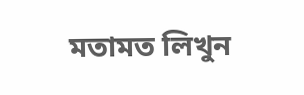মতামত লিখুন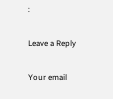:

Leave a Reply

Your email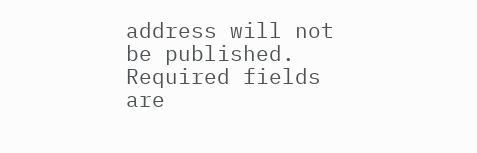address will not be published. Required fields are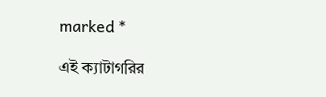marked *

এই ক্যাটাগরির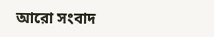আরো সংবাদ